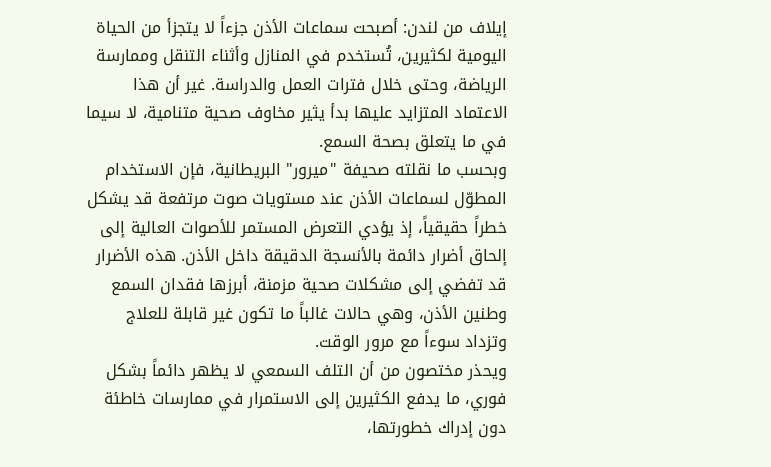إيلاف من لندن: أصبحت سماعات الأذن جزءاً لا يتجزأ من الحياة اليومية لكثيرين، تُستخدم في المنازل وأثناء التنقل وممارسة الرياضة، وحتى خلال فترات العمل والدراسة. غير أن هذا الاعتماد المتزايد عليها بدأ يثير مخاوف صحية متنامية، لا سيما في ما يتعلق بصحة السمع.
وبحسب ما نقلته صحيفة "ميرور" البريطانية، فإن الاستخدام المطوّل لسماعات الأذن عند مستويات صوت مرتفعة قد يشكل خطراً حقيقياً، إذ يؤدي التعرض المستمر للأصوات العالية إلى إلحاق أضرار دائمة بالأنسجة الدقيقة داخل الأذن. هذه الأضرار قد تفضي إلى مشكلات صحية مزمنة، أبرزها فقدان السمع وطنين الأذن، وهي حالات غالباً ما تكون غير قابلة للعلاج وتزداد سوءاً مع مرور الوقت.
ويحذر مختصون من أن التلف السمعي لا يظهر دائماً بشكل فوري، ما يدفع الكثيرين إلى الاستمرار في ممارسات خاطئة دون إدراك خطورتها،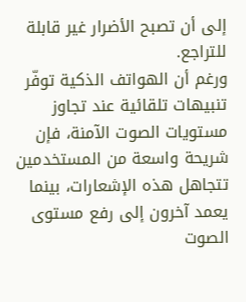إلى أن تصبح الأضرار غير قابلة للتراجع.
ورغم أن الهواتف الذكية توفّر تنبيهات تلقائية عند تجاوز مستويات الصوت الآمنة، فإن شريحة واسعة من المستخدمين تتجاهل هذه الإشعارات، بينما يعمد آخرون إلى رفع مستوى الصوت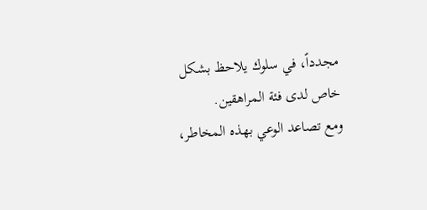مجدداً، في سلوك يلاحظ بشكل خاص لدى فئة المراهقين.
ومع تصاعد الوعي بهذه المخاطر،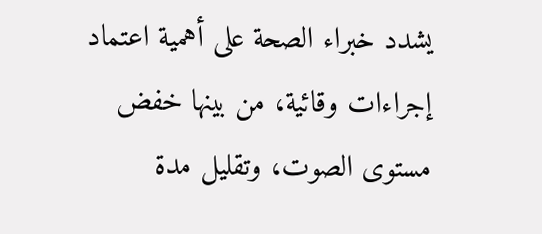يشدد خبراء الصحة على أهمية اعتماد إجراءات وقائية، من بينها خفض مستوى الصوت، وتقليل مدة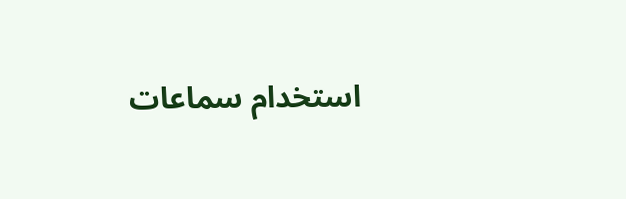استخدام سماعات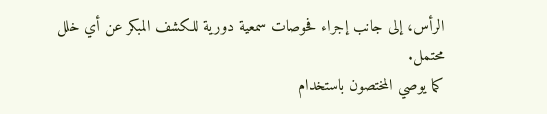الرأس، إلى جانب إجراء فحوصات سمعية دورية للكشف المبكر عن أي خلل محتمل.
كما يوصي المختصون باستخدام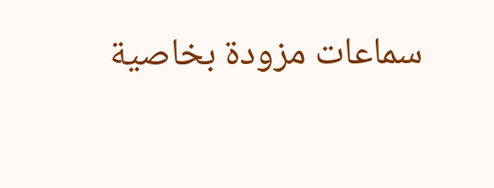سماعات مزودة بخاصية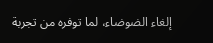إلغاء الضوضاء، لما توفره من تجربة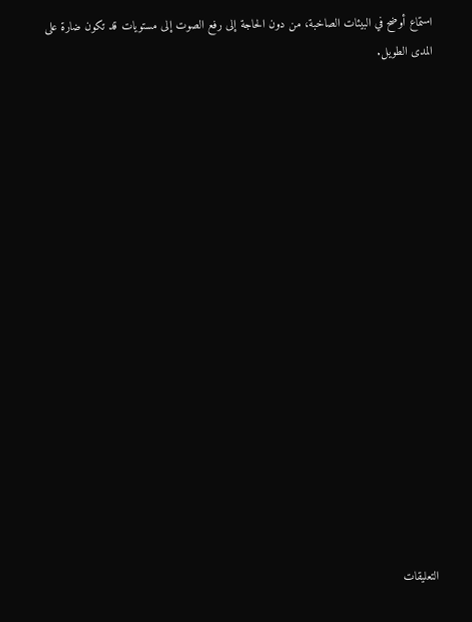استماع أوضح في البيئات الصاخبة، من دون الحاجة إلى رفع الصوت إلى مستويات قد تكون ضارة على المدى الطويل.

















التعليقات